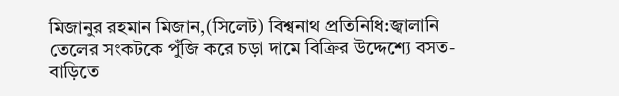মিজানুর রহমান মিজান,(সিলেট) বিশ্বনাথ প্রতিনিধি:জ্বালানি তেলের সংকটকে পুঁজি করে চড়া দামে বিক্রির উদ্দেশ্যে বসত-বাড়িতে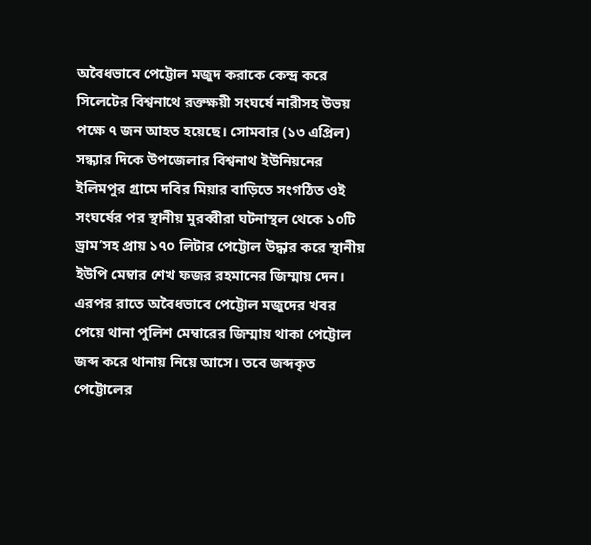অবৈধভাবে পেট্টোল মজুদ করাকে কেন্দ্র করে সিলেটের বিশ্বনাথে রক্তক্ষয়ী সংঘর্ষে নারীসহ উভয় পক্ষে ৭ জন আহত হয়েছে। সোমবার (১৩ এপ্রিল) সন্ধ্যার দিকে উপজেলার বিশ্বনাথ ইউনিয়নের ইলিমপুর গ্রামে দবির মিয়ার বাড়িতে সংগঠিত ওই সংঘর্ষের পর স্থানীয় মুরব্বীরা ঘটনাস্থল থেকে ১০টি ড্রাম’সহ প্রায় ১৭০ লিটার পেট্টোল উদ্ধার করে স্থানীয় ইউপি মেম্বার শেখ ফজর রহমানের জিম্মায় দেন। এরপর রাতে অবৈধভাবে পেট্টোল মজুদের খবর পেয়ে থানা পুলিশ মেম্বারের জিম্মায় থাকা পেট্টোল জব্দ করে থানায় নিয়ে আসে। তবে জব্দকৃত পেট্টোলের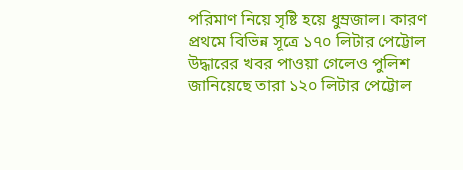পরিমাণ নিয়ে সৃষ্টি হয়ে ধুম্রজাল। কারণ প্রথমে বিভিন্ন সূত্রে ১৭০ লিটার পেট্টোল উদ্ধারের খবর পাওয়া গেলেও পুলিশ জানিয়েছে তারা ১২০ লিটার পেট্টোল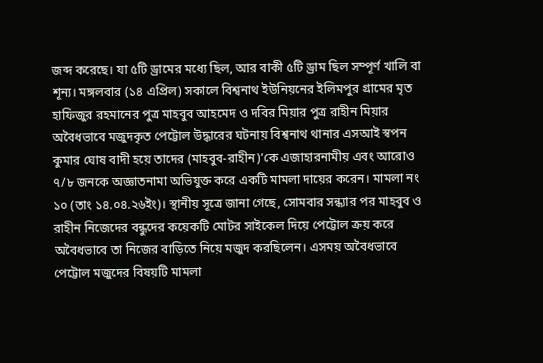জব্দ করেছে। যা ৫টি ড্রামের মধ্যে ছিল, আর বাকী ৫টি ড্রাম ছিল সম্পূর্ণ খালি বা শূন্য। মঙ্গলবার (১৪ এপ্রিল) সকালে বিশ্বনাথ ইউনিয়নের ইলিমপুর গ্রামের মৃত হাফিজুর রহমানের পুত্র মাহবুব আহমেদ ও দবির মিয়ার পুত্র রাহীন মিয়ার অবৈধভাবে মজুদকৃত পেট্টোল উদ্ধারের ঘটনায় বিশ্বনাথ থানার এসআই স্বপন কুমার ঘোষ বাদী হয়ে তাদের (মাহবুব-রাহীন)’কে এজাহারনামীয় এবং আরোও ৭/৮ জনকে অজ্ঞাতনামা অভিযুক্ত করে একটি মামলা দায়ের করেন। মামলা নং ১০ (তাং ১৪.০৪.২৬ইং)। স্থানীয় সূত্রে জানা গেছে, সোমবার সন্ধ্যার পর মাহবুব ও রাহীন নিজেদের বন্ধুদের কয়েকটি মোটর সাইকেল দিয়ে পেট্টোল ক্রয় করে অবৈধভাবে তা নিজের বাড়িতে নিয়ে মজুদ করছিলেন। এসময় অবৈধভাবে পেট্টোল মজুদের বিষয়টি মামলা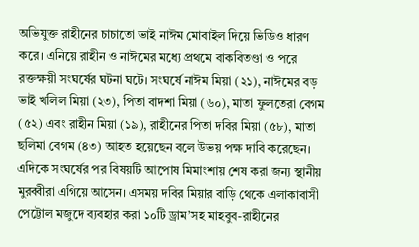অভিযুক্ত রাহীনের চাচাতো ভাই নাঈম মোবাইল দিয়ে ভিডিও ধারণ করে। এনিয়ে রাহীন ও নাঈমের মধ্যে প্রথমে বাকবিতণ্ডা ও পরে রক্তক্ষয়ী সংঘর্ষের ঘটনা ঘটে। সংঘর্ষে নাঈম মিয়া (২১), নাঈমের বড় ভাই খলিল মিয়া (২৩), পিতা বাদশা মিয়া (৬০), মাতা ফুলতেরা বেগম (৫২) এবং রাহীন মিয়া (১৯), রাহীনের পিতা দবির মিয়া (৫৮), মাতা ছলিমা বেগম (৪৩) আহত হয়েছেন বলে উভয় পক্ষ দাবি করেছেন। এদিকে সংঘর্ষের পর বিষয়টি আপোষ মিমাংশায় শেষ করা জন্য স্থানীয় মুরব্বীরা এগিয়ে আসেন। এসময় দবির মিয়ার বাড়ি থেকে এলাকাবাসী পেট্টোল মজুদে ব্যবহার করা ১০টি ড্রাম’সহ মাহবুব-রাহীনের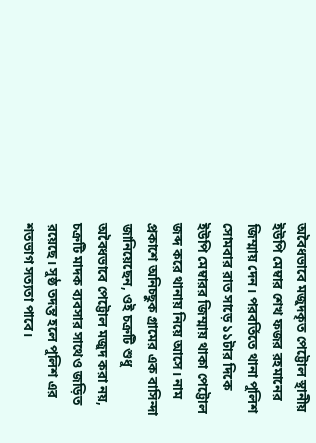অবৈধভাবে মজুদকৃত পেট্টোল স্থানীয় ইউপি মেম্বার শেখ ফজর রহমানের জিম্মায় দেন। পরবর্তিতে থানা পুলিশ সোমবার রাত সাড়ে ১১টার দিকে ইউপি মেম্বারর জিম্মায় থাকা পেট্টোল জব্দ করে থানায় নিয়ে আসে। নাম প্রকাশে অনিচ্ছুক গ্রামের এক বাসিন্দা জানিয়েছেন, ওই চক্রটি শুধু অবৈধভাবে পেট্টোল মজুদ করা নয়, চক্রটি মাদক ব্যবসার সাথেও জড়িত রয়েছে। সুষ্ঠ তদন্ত হলে পুলিশ এর শতভাগ সত্যতা পাবে।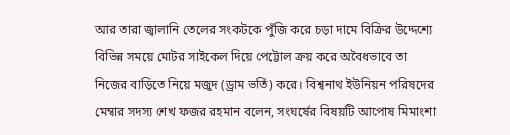আর তারা জ্বালানি তেলের সংকটকে পুঁজি করে চড়া দামে বিক্রির উদ্দেশ্যে বিভিন্ন সময়ে মোটর সাইকেল দিয়ে পেট্টোল ক্রয় করে অবৈধভাবে তা নিজের বাড়িতে নিয়ে মজুদ (ড্রাম ভর্তি) করে। বিশ্বনাথ ইউনিয়ন পরিষদের মেম্বার সদস্য শেখ ফজর রহমান বলেন, সংঘর্ষের বিষয়টি আপোষ মিমাংশা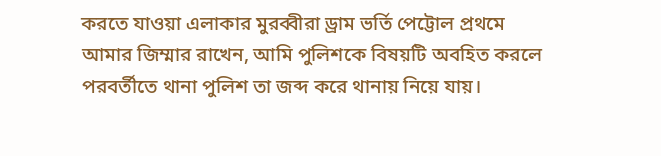করতে যাওয়া এলাকার মুরব্বীরা ড্রাম ভর্তি পেট্টোল প্রথমে আমার জিম্মার রাখেন, আমি পুলিশকে বিষয়টি অবহিত করলে পরবর্তীতে থানা পুলিশ তা জব্দ করে থানায় নিয়ে যায়।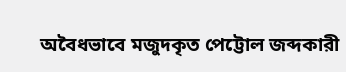অবৈধভাবে মজুদকৃত পেট্টোল জব্দকারী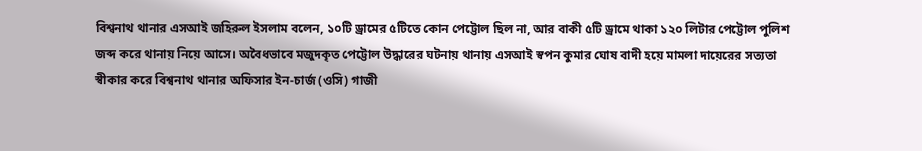বিশ্বনাথ থানার এসআই জহিরুল ইসলাম বলেন, ১০টি ড্রামের ৫টিতে কোন পেট্টোল ছিল না, আর বাকী ৫টি ড্রামে থাকা ১২০ লিটার পেট্টোল পুলিশ জব্দ করে থানায় নিয়ে আসে। অবৈধভাবে মজুদকৃত পেট্টোল উদ্ধারের ঘটনায় থানায় এসআই স্বপন কুমার ঘোষ বাদী হয়ে মামলা দায়েরের সত্যতা স্বীকার করে বিশ্বনাথ থানার অফিসার ইন-চার্জ (ওসি) গাজী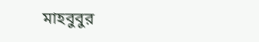মাহবুবুর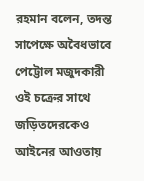রহমান বলেন, তদন্ত সাপেক্ষে অবৈধভাবে পেট্টোল মজুদকারী ওই চক্রের সাথে জড়িতদেরকেও আইনের আওতায়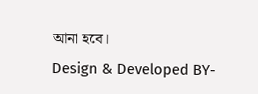আনা হবে।
Design & Developed BY-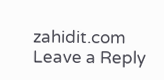zahidit.com
Leave a Reply